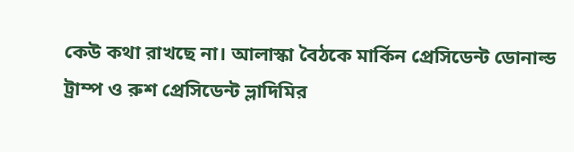কেউ কথা রাখছে না। আলাস্কা বৈঠকে মার্কিন প্রেসিডেন্ট ডোনাল্ড ট্রাম্প ও রুশ প্রেসিডেন্ট ভ্লাদিমির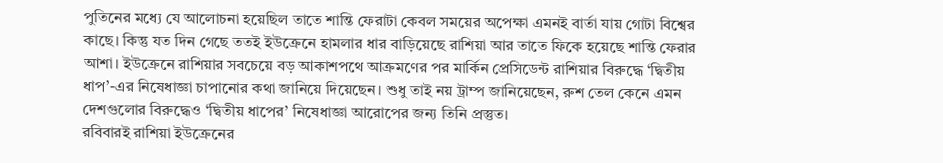পুতিনের মধ্যে যে আলোচনা হয়েছিল তাতে শান্তি ফেরাটা কেবল সময়ের অপেক্ষা এমনই বার্তা যায় গোটা বিশ্বের কাছে। কিন্তু যত দিন গেছে ততই ইউক্রেনে হামলার ধার বাড়িয়েছে রাশিয়া আর তাতে ফিকে হয়েছে শান্তি ফেরার আশা। ইউক্রেনে রাশিয়ার সবচেয়ে বড় আকাশপথে আক্রমণের পর মার্কিন প্রেসিডেন্ট রাশিয়ার বিরুদ্ধে ‘দ্বিতীয় ধাপ’-এর নিষেধাজ্ঞা চাপানোর কথা জানিয়ে দিয়েছেন। শুধু তাই নয় ট্রাম্প জানিয়েছেন, রুশ তেল কেনে এমন দেশগুলোর বিরুদ্ধেও ‘দ্বিতীয় ধাপের’ নিষেধাজ্ঞা আরোপের জন্য তিনি প্রস্তুত।
রবিবারই রাশিয়া ইউক্রেনের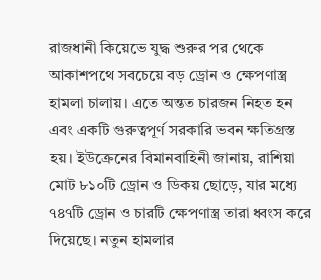রাজধানী কিয়েভে যুদ্ধ শুরুর পর থেকে আকাশপথে সবচেয়ে বড় ড্রোন ও ক্ষেপণাস্ত্র হামলা চালায়। এতে অন্তত চারজন নিহত হন এবং একটি গুরুত্বপূর্ণ সরকারি ভবন ক্ষতিগ্রস্ত হয়। ইউক্রেনের বিমানবাহিনী জানায়, রাশিয়া মোট ৮১০টি ড্রোন ও ডিকয় ছোড়ে, যার মধ্যে ৭৪৭টি ড্রোন ও চারটি ক্ষেপণাস্ত্র তারা ধ্বংস করে দিয়েছে। নতুন হামলার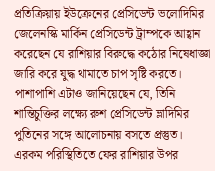প্রতিক্রিয়ায় ইউক্রেনের প্রেসিডেন্ট ভলোদিমির জেলেনস্কি মার্কিন প্রেসিডেন্ট ট্রাম্পকে আহ্বান করেছেন যে রাশিয়ার বিরুদ্ধে কঠোর নিষেধাজ্ঞা জারি করে যুদ্ধ থামাতে চাপ সৃষ্টি করতে। পাশাপাশি এটাও জানিয়েছেন যে, তিনি শান্তিচুক্তির লক্ষ্যে রুশ প্রেসিডেন্ট ভ্লাদিমির পুতিনের সঙ্গে আলোচনায় বসতে প্রস্তুত।
এরকম পরিস্থিতিতে ফের রাশিয়ার উপর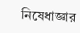নিষেধাজ্ঞার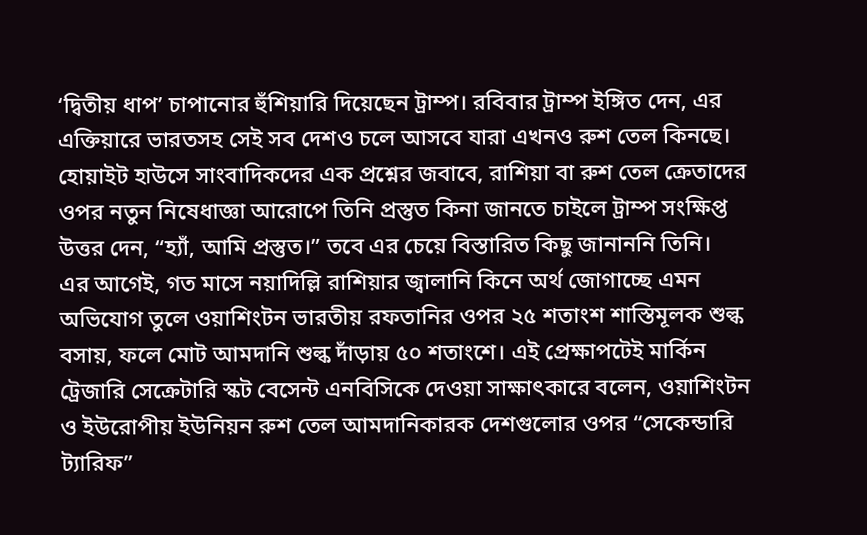‘দ্বিতীয় ধাপ’ চাপানোর হুঁশিয়ারি দিয়েছেন ট্রাম্প। রবিবার ট্রাম্প ইঙ্গিত দেন, এর এক্তিয়ারে ভারতসহ সেই সব দেশও চলে আসবে যারা এখনও রুশ তেল কিনছে। হোয়াইট হাউসে সাংবাদিকদের এক প্রশ্নের জবাবে, রাশিয়া বা রুশ তেল ক্রেতাদের ওপর নতুন নিষেধাজ্ঞা আরোপে তিনি প্রস্তুত কিনা জানতে চাইলে ট্রাম্প সংক্ষিপ্ত উত্তর দেন, “হ্যাঁ, আমি প্রস্তুত।” তবে এর চেয়ে বিস্তারিত কিছু জানাননি তিনি।
এর আগেই, গত মাসে নয়াদিল্লি রাশিয়ার জ্বালানি কিনে অর্থ জোগাচ্ছে এমন অভিযোগ তুলে ওয়াশিংটন ভারতীয় রফতানির ওপর ২৫ শতাংশ শাস্তিমূলক শুল্ক বসায়, ফলে মোট আমদানি শুল্ক দাঁড়ায় ৫০ শতাংশে। এই প্রেক্ষাপটেই মার্কিন ট্রেজারি সেক্রেটারি স্কট বেসেন্ট এনবিসিকে দেওয়া সাক্ষাৎকারে বলেন, ওয়াশিংটন ও ইউরোপীয় ইউনিয়ন রুশ তেল আমদানিকারক দেশগুলোর ওপর “সেকেন্ডারি ট্যারিফ”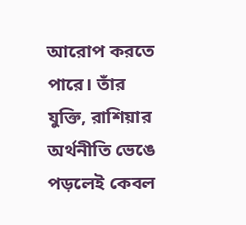আরোপ করতে পারে। তাঁর যুক্তি, রাশিয়ার অর্থনীতি ভেঙে পড়লেই কেবল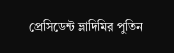প্রেসিডেন্ট ভ্লাদিমির পুতিন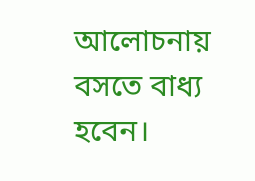আলোচনায় বসতে বাধ্য হবেন।